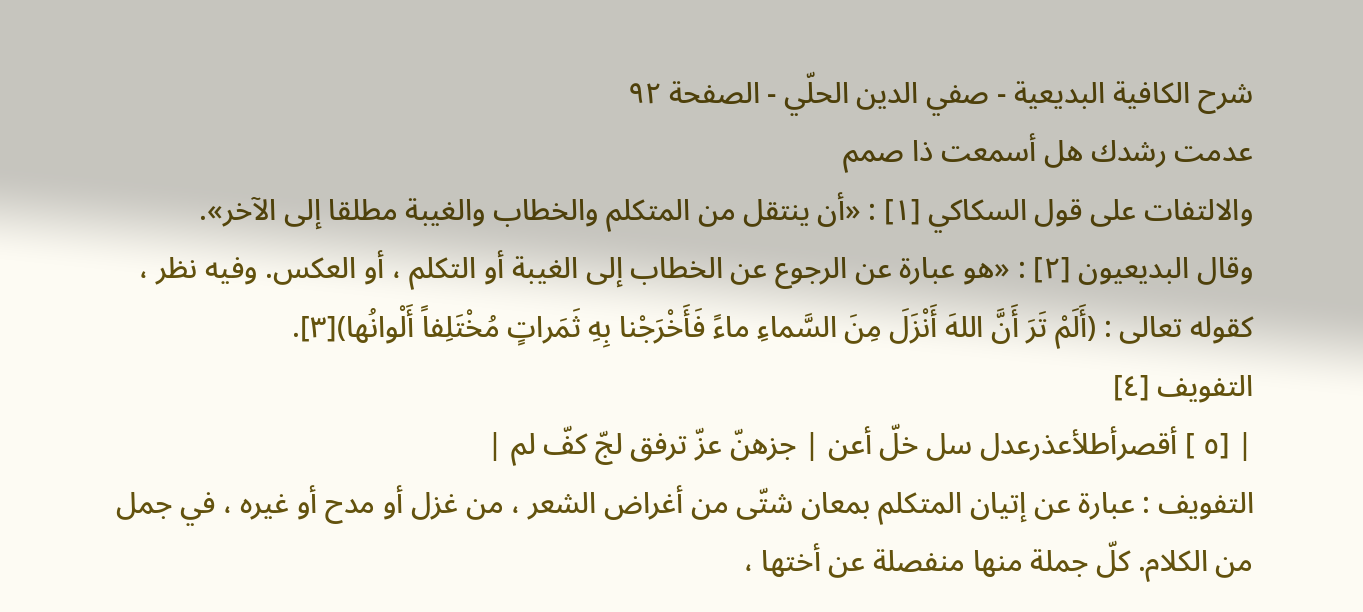شرح الكافية البديعية - صفي الدين الحلّي - الصفحة ٩٢
عدمت رشدك هل أسمعت ذا صمم
والالتفات على قول السكاكي [١] : «أن ينتقل من المتكلم والخطاب والغيبة مطلقا إلى الآخر».
وقال البديعيون [٢] : «هو عبارة عن الرجوع عن الخطاب إلى الغيبة أو التكلم ، أو العكس. وفيه نظر ، كقوله تعالى : (أَلَمْ تَرَ أَنَّ اللهَ أَنْزَلَ مِنَ السَّماءِ ماءً فَأَخْرَجْنا بِهِ ثَمَراتٍ مُخْتَلِفاً أَلْوانُها)[٣].
التفويف [٤]
| [٥ ] أقصرأطلأعذرعدل سل خلّ أعن | جزهنّ عزّ ترفق لجّ كفّ لم |
التفويف : عبارة عن إتيان المتكلم بمعان شتّى من أغراض الشعر ، من غزل أو مدح أو غيره ، في جمل من الكلام. كلّ جملة منها منفصلة عن أختها ،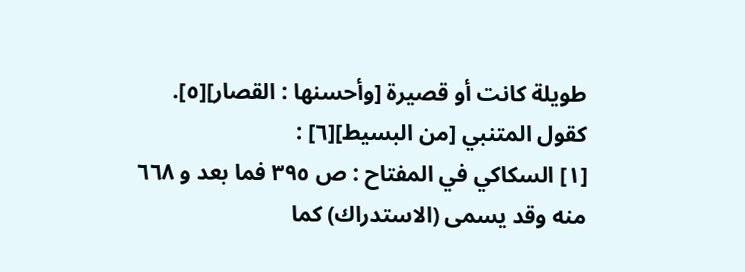طويلة كانت أو قصيرة [وأحسنها : القصار][٥].
كقول المتنبي [من البسيط][٦] :
[١] السكاكي في المفتاح : ص ٣٩٥ فما بعد و ٦٦٨ منه وقد يسمى (الاستدراك) كما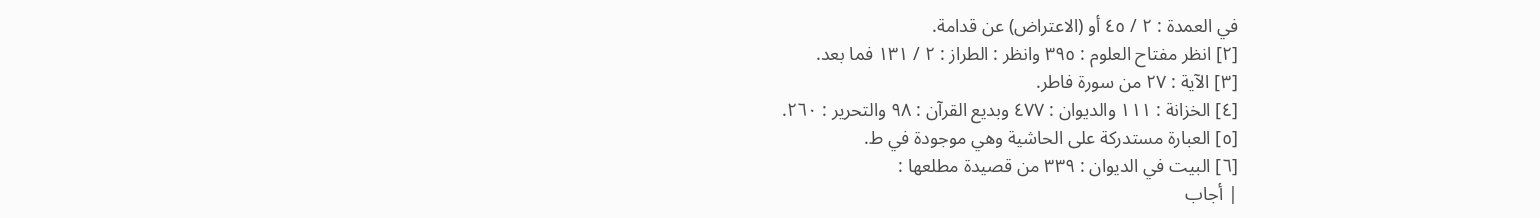في العمدة : ٢ / ٤٥ أو (الاعتراض) عن قدامة.
[٢] انظر مفتاح العلوم : ٣٩٥ وانظر : الطراز : ٢ / ١٣١ فما بعد.
[٣] الآية : ٢٧ من سورة فاطر.
[٤] الخزانة : ١١١ والديوان : ٤٧٧ وبديع القرآن : ٩٨ والتحرير : ٢٦٠.
[٥] العبارة مستدركة على الحاشية وهي موجودة في ط.
[٦] البيت في الديوان : ٣٣٩ من قصيدة مطلعها :
| أجاب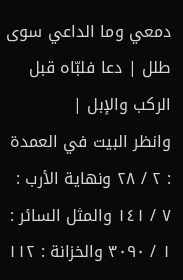دمعي وما الداعي سوى طلل | دعا فلبّاه قبل الركب والإبل |
وانظر البيت في العمدة : ٢ / ٢٨ ونهاية الأرب : ٧ / ١٤١ والمثل السائر : ١ / ٣٠٩٠ والخزانة : ١١٢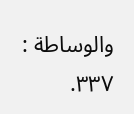والوساطة : ٣٣٧.